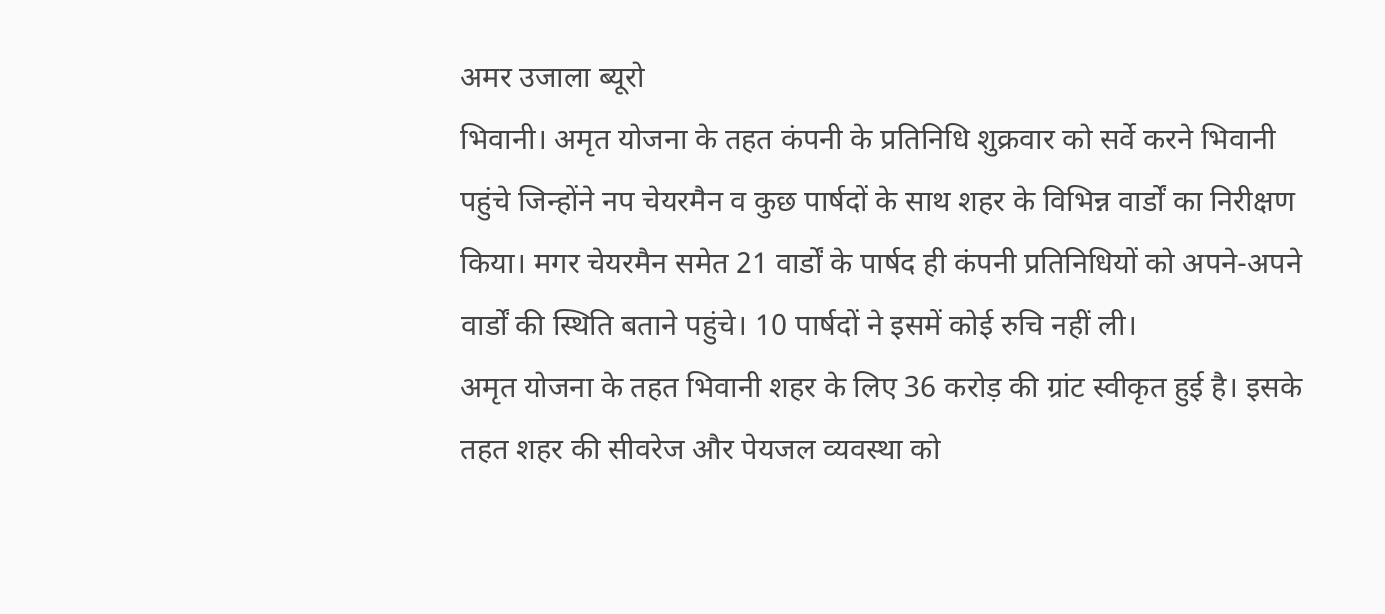अमर उजाला ब्यूरो
भिवानी। अमृत योजना के तहत कंपनी के प्रतिनिधि शुक्रवार को सर्वे करने भिवानी पहुंचे जिन्होंने नप चेयरमैन व कुछ पार्षदों के साथ शहर के विभिन्न वार्डों का निरीक्षण किया। मगर चेयरमैन समेत 21 वार्डों के पार्षद ही कंपनी प्रतिनिधियों को अपने-अपने वार्डों की स्थिति बताने पहुंचे। 10 पार्षदों ने इसमें कोई रुचि नहीं ली।
अमृत योजना के तहत भिवानी शहर के लिए 36 करोड़ की ग्रांट स्वीकृत हुई है। इसके तहत शहर की सीवरेज और पेयजल व्यवस्था को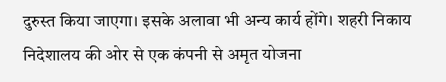दुरुस्त किया जाएगा। इसके अलावा भी अन्य कार्य होंगे। शहरी निकाय निदेशालय की ओर से एक कंपनी से अमृत योजना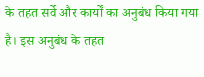के तहत सर्वे और कार्यों का अनुबंध किया गया है। इस अनुबंध के तहत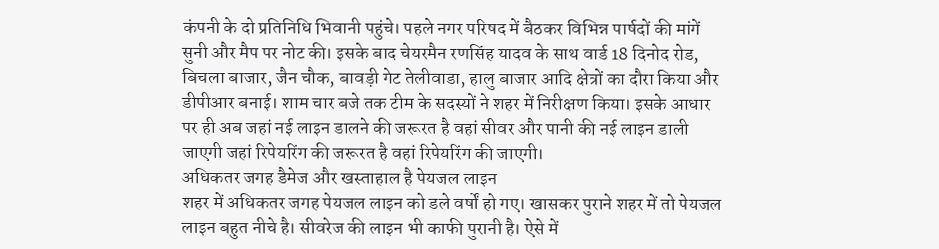कंपनी के दो प्रतिनिधि भिवानी पहुंचे। पहले नगर परिषद में बैठकर विभिन्न पार्षदों की मांगें सुनी और मैप पर नोट की। इसके बाद चेयरमैन रणसिंह यादव के साथ वार्ड 18 दिनोद रोड, बिचला बाजार, जैन चौक, बावड़ी गेट तेलीवाडा, हालु बाजार आदि क्षेत्रों का दौरा किया और डीपीआर बनाई। शाम चार बजे तक टीम के सदस्यों ने शहर में निरीक्षण किया। इसके आधार पर ही अब जहां नई लाइन डालने की जरूरत है वहां सीवर और पानी की नई लाइन डाली जाएगी जहां रिपेयरिंग की जरूरत है वहां रिपेयरिंग की जाएगी।
अधिकतर जगह डैमेज और खस्ताहाल है पेयजल लाइन
शहर में अधिकतर जगह पेयजल लाइन को डले वर्षों हो गए। खासकर पुराने शहर में तो पेयजल लाइन बहुत नीचे है। सीवरेज की लाइन भी काफी पुरानी है। ऐसे में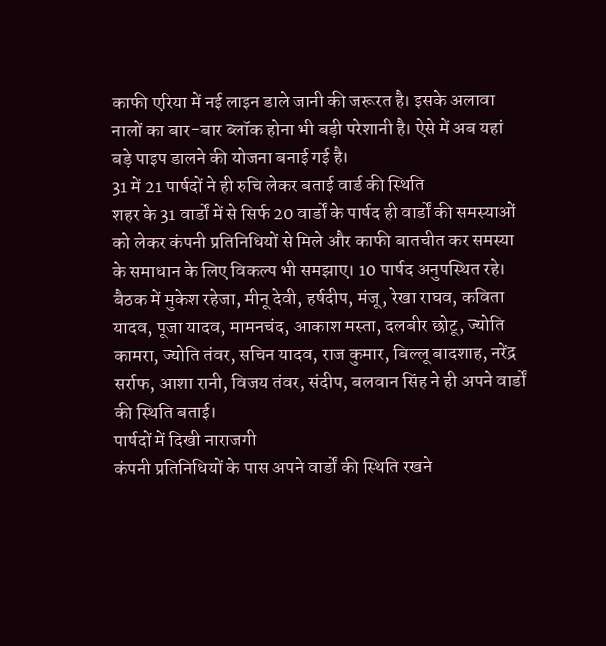काफी एरिया में नई लाइन डाले जानी की जरूरत है। इसके अलावा नालों का बार-बार ब्लॉक होना भी बड़ी परेशानी है। ऐसे में अब यहां बड़े पाइप डालने की योजना बनाई गई है।
31 में 21 पार्षदों ने ही रुचि लेकर बताई वार्ड की स्थिति
शहर के 31 वार्डों में से सिर्फ 20 वार्डों के पार्षद ही वार्डों की समस्याओं को लेकर कंपनी प्रतिनिधियों से मिले और काफी बातचीत कर समस्या के समाधान के लिए विकल्प भी समझाए। 10 पार्षद अनुपस्थित रहे। बैठक में मुकेश रहेजा, मीनू देवी, हर्षदीप, मंजू, रेखा राघव, कविता यादव, पूजा यादव, मामनचंद, आकाश मस्ता, दलबीर छोटू, ज्योति कामरा, ज्योति तंवर, सचिन यादव, राज कुमार, बिल्लू बादशाह, नरेंद्र सर्राफ, आशा रानी, विजय तंवर, संदीप, बलवान सिंह ने ही अपने वार्डों की स्थिति बताई।
पार्षदों में दिखी नाराजगी
कंपनी प्रतिनिधियों के पास अपने वार्डों की स्थिति रखने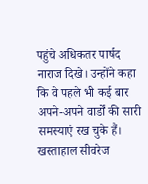पहुंचे अधिकतर पार्षद नाराज दिखे। उन्होंने कहा कि वे पहले भी कई बार अपने-अपने वार्डों की सारी समस्याएं रख चुके हैं। खस्ताहाल सीवरेज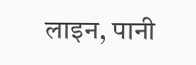लाइन, पानी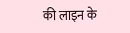की लाइन के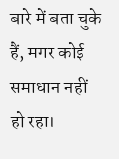बारे में बता चुके हैं, मगर कोई समाधान नहीं हो रहा।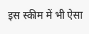इस स्कीम में भी ऐसा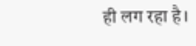ही लग रहा है।